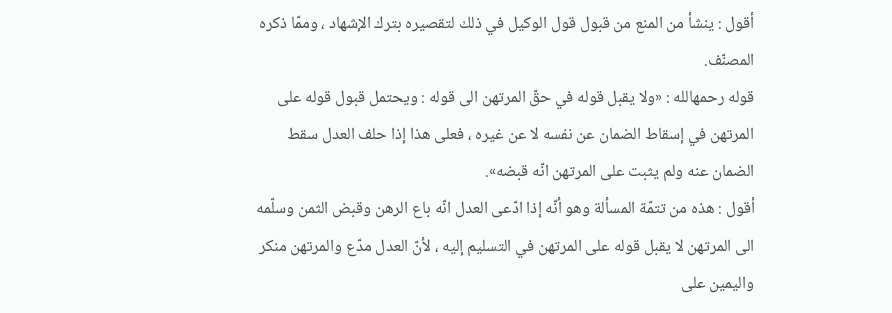أقول : ينشأ من المنع من قبول قول الوكيل في ذلك لتقصيره بترك الإشهاد ، وممّا ذكره المصنّف.
قوله رحمهالله : «ولا يقبل قوله في حقّ المرتهن الى قوله : ويحتمل قبول قوله على المرتهن في إسقاط الضمان عن نفسه لا عن غيره ، فعلى هذا إذا حلف العدل سقط الضمان عنه ولم يثبت على المرتهن انّه قبضه».
أقول : هذه من تتمّة المسألة وهو أنّه إذا ادّعى العدل انّه باع الرهن وقبض الثمن وسلّمه الى المرتهن لا يقبل قوله على المرتهن في التسليم إليه ، لأنّ العدل مدّع والمرتهن منكر واليمين على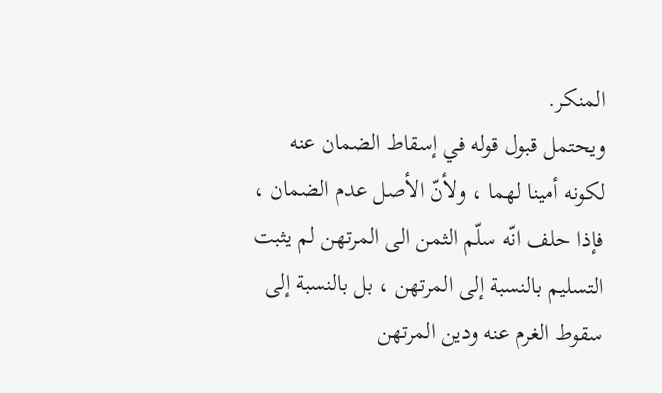المنكر.
ويحتمل قبول قوله في إسقاط الضمان عنه لكونه أمينا لهما ، ولأنّ الأصل عدم الضمان ، فإذا حلف انّه سلّم الثمن الى المرتهن لم يثبت التسليم بالنسبة إلى المرتهن ، بل بالنسبة إلى سقوط الغرم عنه ودين المرتهن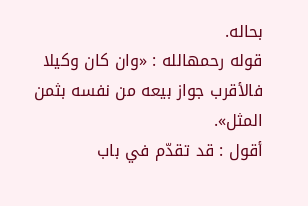بحاله.
قوله رحمهالله : «وان كان وكيلا فالأقرب جواز بيعه من نفسه بثمن المثل».
أقول : قد تقدّم في باب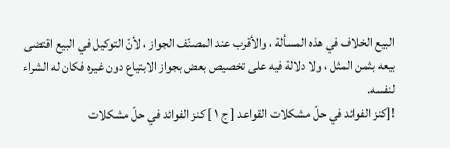البيع الخلاف في هذه المسألة ، والأقرب عند المصنّف الجواز ، لأنّ التوكيل في البيع اقتضى بيعه بثمن المثل ، ولا دلالة فيه على تخصيص بعض بجواز الابتياع دون غيره فكان له الشراء لنفسه.
![كنز الفوائد في حلّ مشكلات القواعد [ ج ١ ] كنز الفوائد في حلّ مشكلات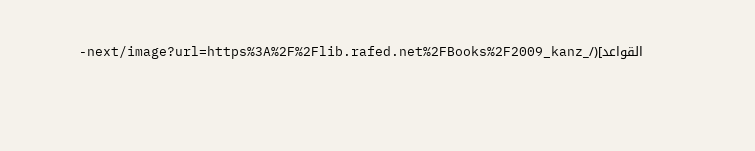القواعد](/_next/image?url=https%3A%2F%2Flib.rafed.net%2FBooks%2F2009_kanz-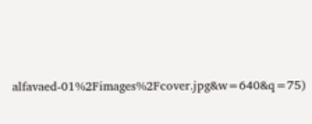alfavaed-01%2Fimages%2Fcover.jpg&w=640&q=75)